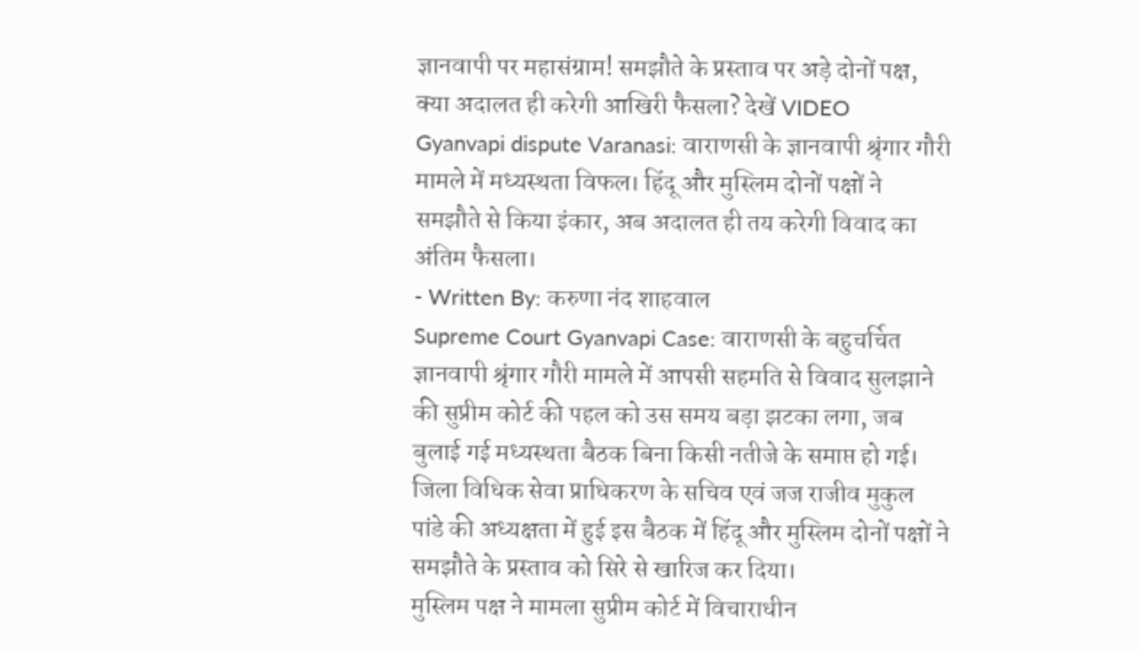ज्ञानवापी पर महासंग्राम! समझौते के प्रस्ताव पर अड़े दोनों पक्ष, क्या अदालत ही करेगी आखिरी फैसला? देखें VIDEO
Gyanvapi dispute Varanasi: वाराणसी के ज्ञानवापी श्रृंगार गौरी मामले में मध्यस्थता विफल। हिंदू और मुस्लिम दोनों पक्षों ने समझौते से किया इंकार, अब अदालत ही तय करेगी विवाद का अंतिम फैसला।
- Written By: करुणा नंद शाहवाल
Supreme Court Gyanvapi Case: वाराणसी के बहुचर्चित ज्ञानवापी श्रृंगार गौरी मामले में आपसी सहमति से विवाद सुलझाने की सुप्रीम कोर्ट की पहल को उस समय बड़ा झटका लगा, जब बुलाई गई मध्यस्थता बैठक बिना किसी नतीजे के समाप्त हो गई। जिला विधिक सेवा प्राधिकरण के सचिव एवं जज राजीव मुकुल पांडे की अध्यक्षता में हुई इस बैठक में हिंदू और मुस्लिम दोनों पक्षों ने समझौते के प्रस्ताव को सिरे से खारिज कर दिया।
मुस्लिम पक्ष ने मामला सुप्रीम कोर्ट में विचाराधीन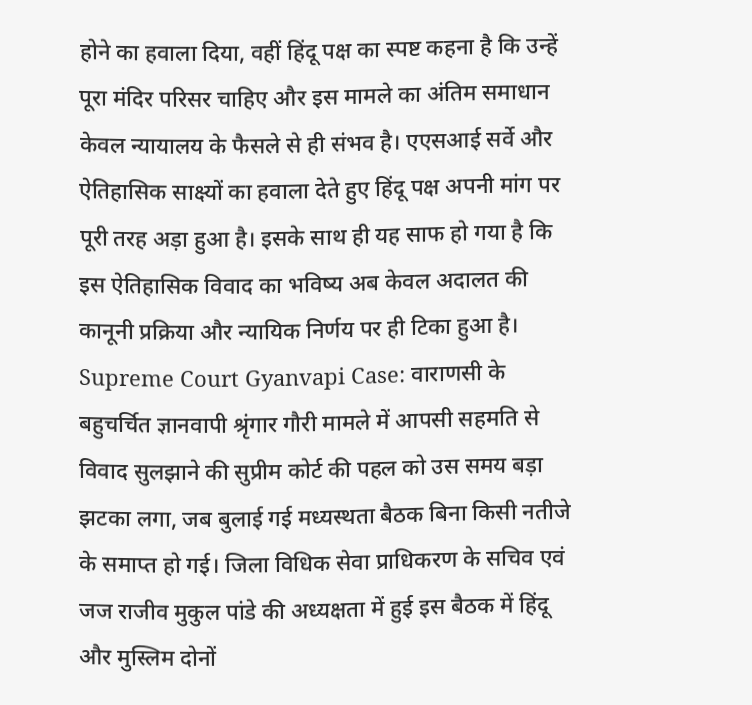होने का हवाला दिया, वहीं हिंदू पक्ष का स्पष्ट कहना है कि उन्हें पूरा मंदिर परिसर चाहिए और इस मामले का अंतिम समाधान केवल न्यायालय के फैसले से ही संभव है। एएसआई सर्वे और ऐतिहासिक साक्ष्यों का हवाला देते हुए हिंदू पक्ष अपनी मांग पर पूरी तरह अड़ा हुआ है। इसके साथ ही यह साफ हो गया है कि इस ऐतिहासिक विवाद का भविष्य अब केवल अदालत की कानूनी प्रक्रिया और न्यायिक निर्णय पर ही टिका हुआ है।
Supreme Court Gyanvapi Case: वाराणसी के बहुचर्चित ज्ञानवापी श्रृंगार गौरी मामले में आपसी सहमति से विवाद सुलझाने की सुप्रीम कोर्ट की पहल को उस समय बड़ा झटका लगा, जब बुलाई गई मध्यस्थता बैठक बिना किसी नतीजे के समाप्त हो गई। जिला विधिक सेवा प्राधिकरण के सचिव एवं जज राजीव मुकुल पांडे की अध्यक्षता में हुई इस बैठक में हिंदू और मुस्लिम दोनों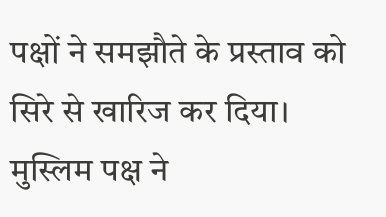पक्षों ने समझौते के प्रस्ताव को सिरे से खारिज कर दिया।
मुस्लिम पक्ष ने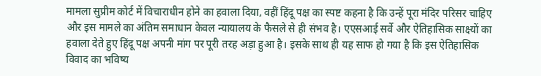मामला सुप्रीम कोर्ट में विचाराधीन होने का हवाला दिया, वहीं हिंदू पक्ष का स्पष्ट कहना है कि उन्हें पूरा मंदिर परिसर चाहिए और इस मामले का अंतिम समाधान केवल न्यायालय के फैसले से ही संभव है। एएसआई सर्वे और ऐतिहासिक साक्ष्यों का हवाला देते हुए हिंदू पक्ष अपनी मांग पर पूरी तरह अड़ा हुआ है। इसके साथ ही यह साफ हो गया है कि इस ऐतिहासिक विवाद का भविष्य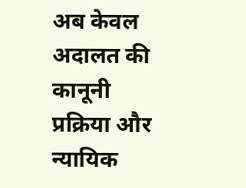अब केवल अदालत की कानूनी प्रक्रिया और न्यायिक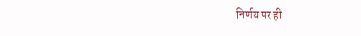निर्णय पर ही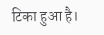टिका हुआ है।